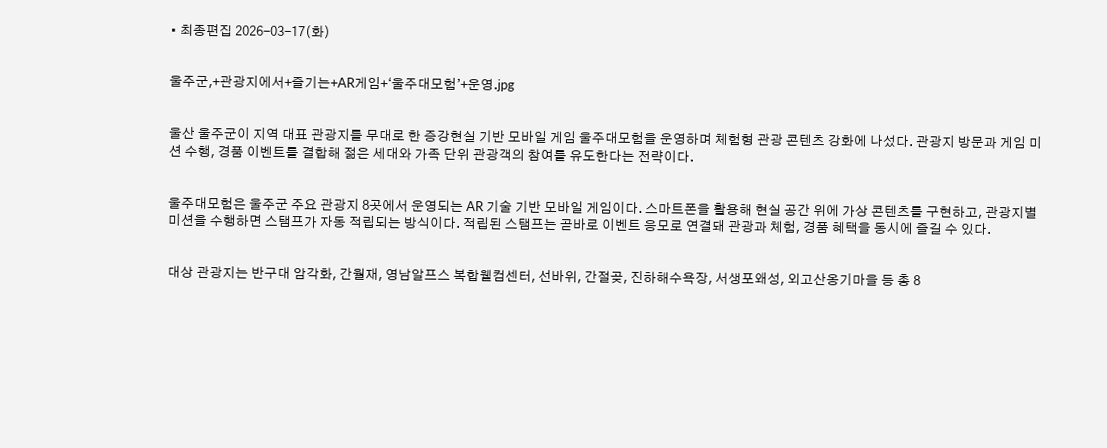• 최종편집 2026-03-17(화)


울주군,+관광지에서+즐기는+AR게임+‘울주대모험’+운영.jpg


울산 울주군이 지역 대표 관광지를 무대로 한 증강현실 기반 모바일 게임 울주대모험을 운영하며 체험형 관광 콘텐츠 강화에 나섰다. 관광지 방문과 게임 미션 수행, 경품 이벤트를 결합해 젊은 세대와 가족 단위 관광객의 참여를 유도한다는 전략이다.


울주대모험은 울주군 주요 관광지 8곳에서 운영되는 AR 기술 기반 모바일 게임이다. 스마트폰을 활용해 현실 공간 위에 가상 콘텐츠를 구현하고, 관광지별 미션을 수행하면 스탬프가 자동 적립되는 방식이다. 적립된 스탬프는 곧바로 이벤트 응모로 연결돼 관광과 체험, 경품 혜택을 동시에 즐길 수 있다.


대상 관광지는 반구대 암각화, 간월재, 영남알프스 복합웰컴센터, 선바위, 간절곶, 진하해수욕장, 서생포왜성, 외고산옹기마을 등 총 8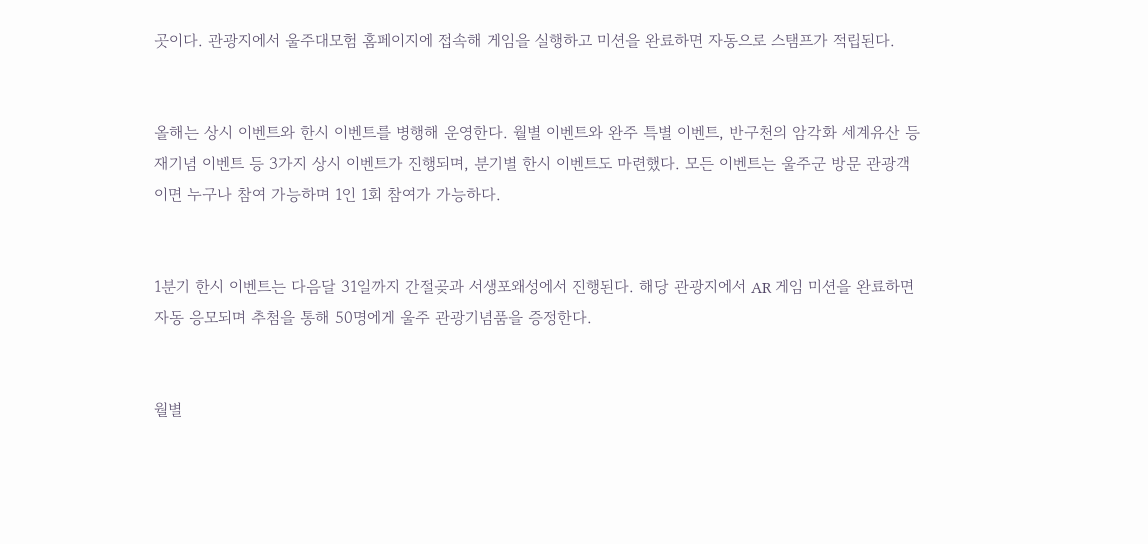곳이다. 관광지에서 울주대모험 홈페이지에 접속해 게임을 실행하고 미션을 완료하면 자동으로 스탬프가 적립된다.


올해는 상시 이벤트와 한시 이벤트를 병행해 운영한다. 월별 이벤트와 완주 특별 이벤트, 반구천의 암각화 세계유산 등재기념 이벤트 등 3가지 상시 이벤트가 진행되며, 분기별 한시 이벤트도 마련했다. 모든 이벤트는 울주군 방문 관광객이면 누구나 참여 가능하며 1인 1회 참여가 가능하다.


1분기 한시 이벤트는 다음달 31일까지 간절곶과 서생포왜성에서 진행된다. 해당 관광지에서 AR 게임 미션을 완료하면 자동 응모되며 추첨을 통해 50명에게 울주 관광기념품을 증정한다.


월별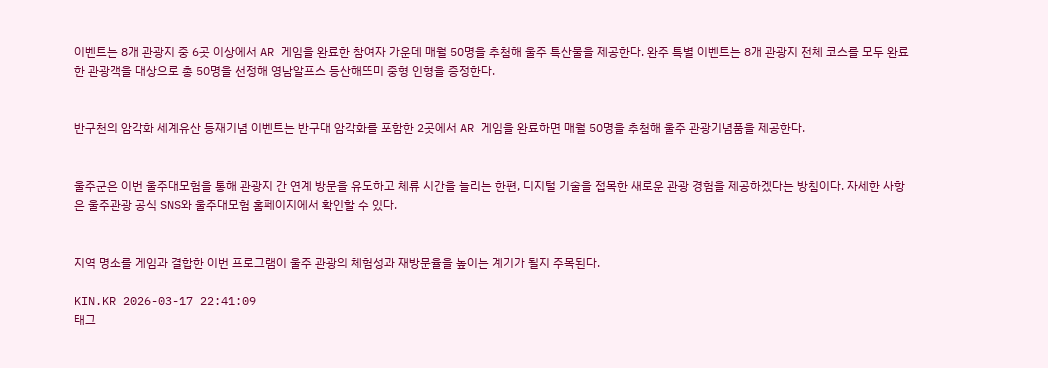이벤트는 8개 관광지 중 6곳 이상에서 AR 게임을 완료한 참여자 가운데 매월 50명을 추첨해 울주 특산물을 제공한다. 완주 특별 이벤트는 8개 관광지 전체 코스를 모두 완료한 관광객을 대상으로 총 50명을 선정해 영남알프스 등산해뜨미 중형 인형을 증정한다.


반구천의 암각화 세계유산 등재기념 이벤트는 반구대 암각화를 포함한 2곳에서 AR 게임을 완료하면 매월 50명을 추첨해 울주 관광기념품을 제공한다.


울주군은 이번 울주대모험을 통해 관광지 간 연계 방문을 유도하고 체류 시간을 늘리는 한편, 디지털 기술을 접목한 새로운 관광 경험을 제공하겠다는 방침이다. 자세한 사항은 울주관광 공식 SNS와 울주대모험 홈페이지에서 확인할 수 있다.


지역 명소를 게임과 결합한 이번 프로그램이 울주 관광의 체험성과 재방문율을 높이는 계기가 될지 주목된다.

KIN.KR 2026-03-17 22:41:09
태그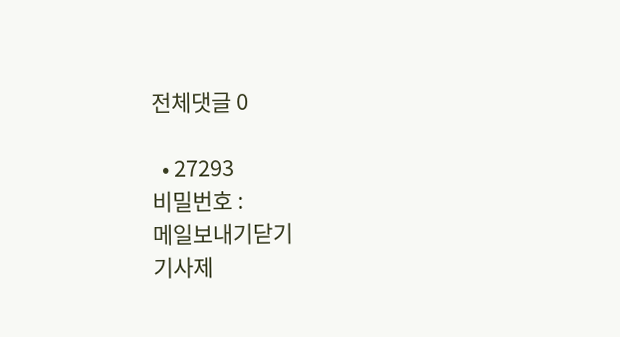전체댓글 0

  • 27293
비밀번호 :
메일보내기닫기
기사제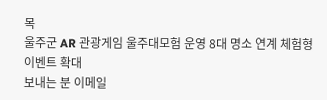목
울주군 AR 관광게임 울주대모험 운영 8대 명소 연계 체험형 이벤트 확대
보내는 분 이메일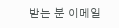받는 분 이메일